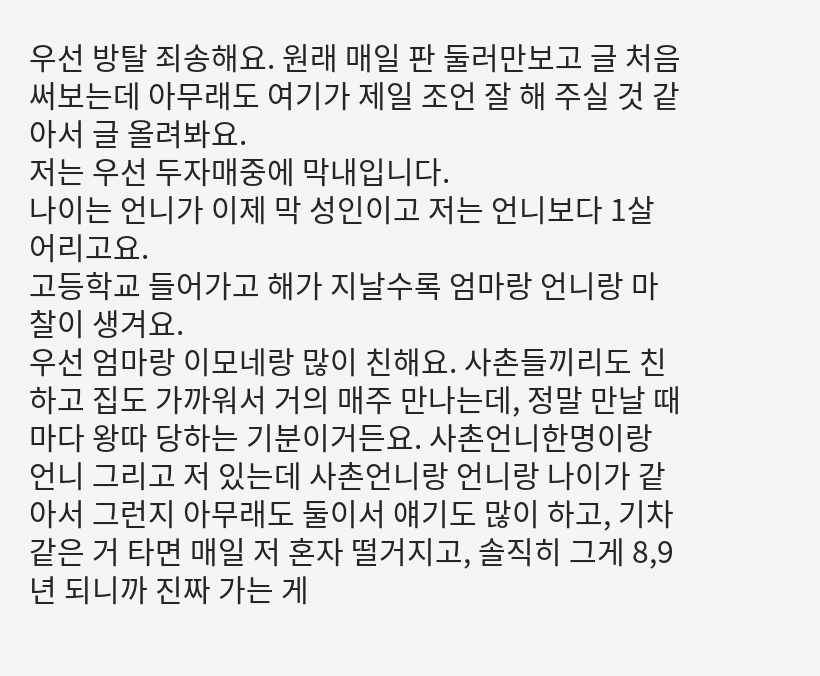우선 방탈 죄송해요. 원래 매일 판 둘러만보고 글 처음 써보는데 아무래도 여기가 제일 조언 잘 해 주실 것 같아서 글 올려봐요.
저는 우선 두자매중에 막내입니다.
나이는 언니가 이제 막 성인이고 저는 언니보다 1살 어리고요.
고등학교 들어가고 해가 지날수록 엄마랑 언니랑 마찰이 생겨요.
우선 엄마랑 이모네랑 많이 친해요. 사촌들끼리도 친하고 집도 가까워서 거의 매주 만나는데, 정말 만날 때마다 왕따 당하는 기분이거든요. 사촌언니한명이랑 언니 그리고 저 있는데 사촌언니랑 언니랑 나이가 같아서 그런지 아무래도 둘이서 얘기도 많이 하고, 기차 같은 거 타면 매일 저 혼자 떨거지고, 솔직히 그게 8,9년 되니까 진짜 가는 게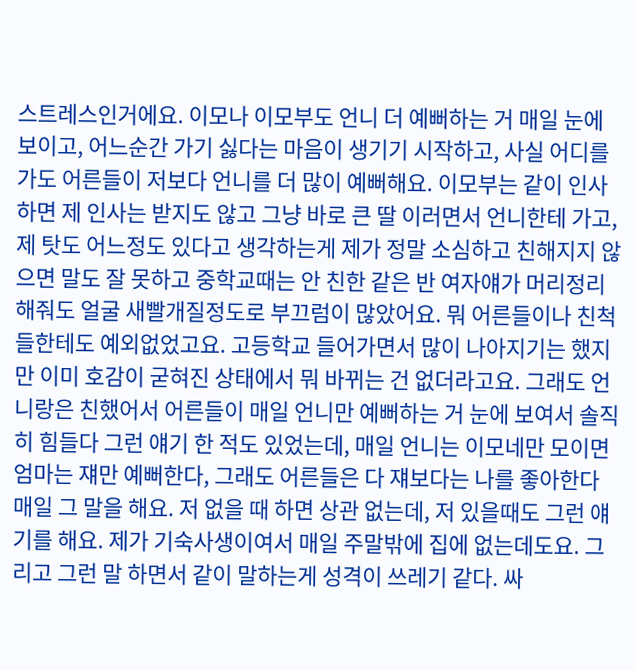스트레스인거에요. 이모나 이모부도 언니 더 예뻐하는 거 매일 눈에 보이고, 어느순간 가기 싫다는 마음이 생기기 시작하고, 사실 어디를 가도 어른들이 저보다 언니를 더 많이 예뻐해요. 이모부는 같이 인사하면 제 인사는 받지도 않고 그냥 바로 큰 딸 이러면서 언니한테 가고, 제 탓도 어느정도 있다고 생각하는게 제가 정말 소심하고 친해지지 않으면 말도 잘 못하고 중학교때는 안 친한 같은 반 여자얘가 머리정리해줘도 얼굴 새빨개질정도로 부끄럼이 많았어요. 뭐 어른들이나 친척들한테도 예외없었고요. 고등학교 들어가면서 많이 나아지기는 했지만 이미 호감이 굳혀진 상태에서 뭐 바뀌는 건 없더라고요. 그래도 언니랑은 친했어서 어른들이 매일 언니만 예뻐하는 거 눈에 보여서 솔직히 힘들다 그런 얘기 한 적도 있었는데, 매일 언니는 이모네만 모이면 엄마는 쟤만 예뻐한다, 그래도 어른들은 다 쟤보다는 나를 좋아한다 매일 그 말을 해요. 저 없을 때 하면 상관 없는데, 저 있을때도 그런 얘기를 해요. 제가 기숙사생이여서 매일 주말밖에 집에 없는데도요. 그리고 그런 말 하면서 같이 말하는게 성격이 쓰레기 같다. 싸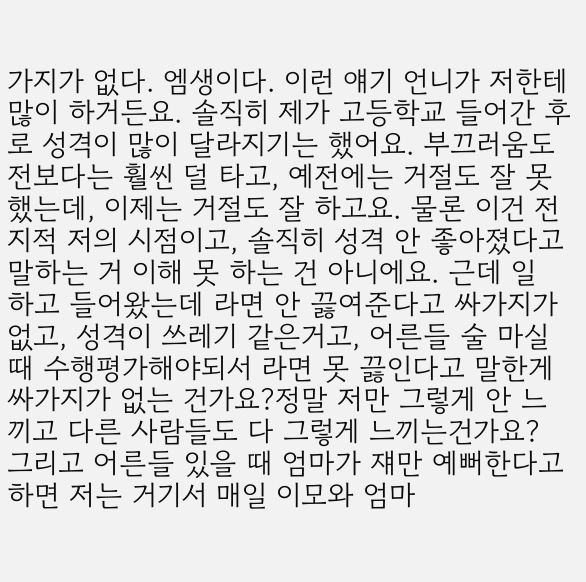가지가 없다. 엠생이다. 이런 얘기 언니가 저한테 많이 하거든요. 솔직히 제가 고등학교 들어간 후로 성격이 많이 달라지기는 했어요. 부끄러움도 전보다는 훨씬 덜 타고, 예전에는 거절도 잘 못 했는데, 이제는 거절도 잘 하고요. 물론 이건 전지적 저의 시점이고, 솔직히 성격 안 좋아졌다고 말하는 거 이해 못 하는 건 아니에요. 근데 일 하고 들어왔는데 라면 안 끓여준다고 싸가지가 없고, 성격이 쓰레기 같은거고, 어른들 술 마실 때 수행평가해야되서 라면 못 끓인다고 말한게 싸가지가 없는 건가요?정말 저만 그렇게 안 느끼고 다른 사람들도 다 그렇게 느끼는건가요?
그리고 어른들 있을 때 엄마가 쟤만 예뻐한다고 하면 저는 거기서 매일 이모와 엄마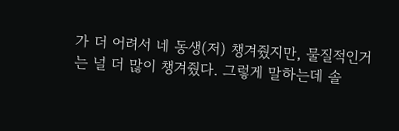가 더 어려서 네 동생(저) 챙겨줬지만, 물질적인거는 널 더 많이 챙겨줬다. 그렇게 말하는데 솔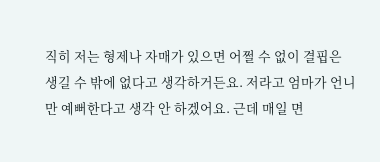직히 저는 형제나 자매가 있으면 어쩔 수 없이 결핍은 생길 수 밖에 없다고 생각하거든요. 저라고 엄마가 언니만 예뻐한다고 생각 안 하겠어요. 근데 매일 면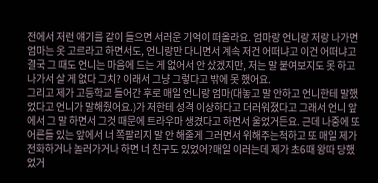전에서 저런 얘기를 같이 들으면 서러운 기억이 떠올라요. 엄마랑 언니랑 저랑 나가면 엄마는 옷 고르라고 하면서도, 언니랑만 다니면서 계속 저건 어떠냐고 이건 어떠냐고 결국 그 때도 언니는 마음에 드는 게 없어서 안 샀겠지만, 저는 말 붙여보지도 못 하고 나가서 살 게 없다 그치? 이래서 그냥 그렇다고 밖에 못 했어요.
그리고 제가 고등학교 들어간 후로 매일 언니랑 엄마(대놓고 말 안하고 언니한테 말했었다고 언니가 말해줬어요.)가 저한테 성격 이상하다고 더러워졌다고 그래서 언니 앞에서 그 말 하면서 그것 때문에 트라우마 생겼다고 하면서 울었거든요. 근데 나중에 또 어른들 있는 앞에서 너 쪽팔리지 말 안 해줄게 그러면서 위해주는척하고 또 매일 제가 전화하거나 놀러가거나 하면 너 친구도 있었어?매일 이러는데 제가 초6때 왕따 당했었거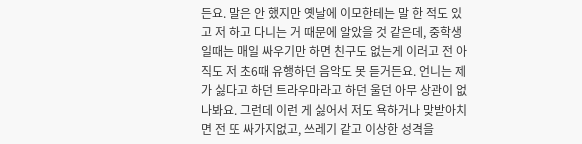든요. 말은 안 했지만 옛날에 이모한테는 말 한 적도 있고 저 하고 다니는 거 때문에 알았을 것 같은데, 중학생일때는 매일 싸우기만 하면 친구도 없는게 이러고 전 아직도 저 초6때 유행하던 음악도 못 듣거든요. 언니는 제가 싫다고 하던 트라우마라고 하던 울던 아무 상관이 없나봐요. 그런데 이런 게 싫어서 저도 욕하거나 맞받아치면 전 또 싸가지없고, 쓰레기 같고 이상한 성격을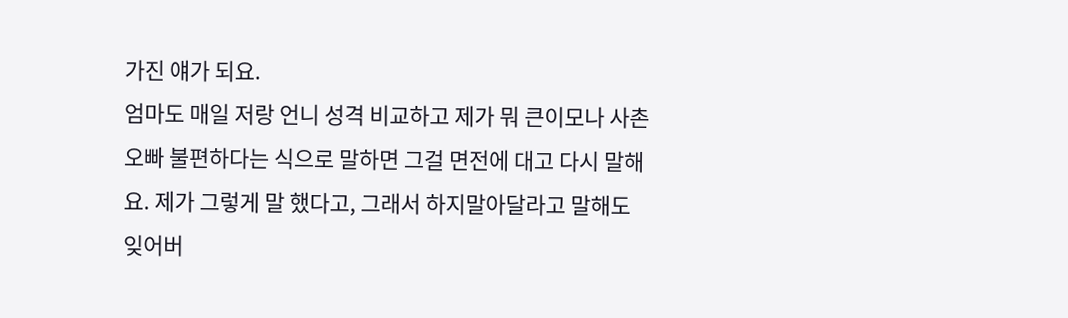가진 얘가 되요.
엄마도 매일 저랑 언니 성격 비교하고 제가 뭐 큰이모나 사촌오빠 불편하다는 식으로 말하면 그걸 면전에 대고 다시 말해요. 제가 그렇게 말 했다고, 그래서 하지말아달라고 말해도 잊어버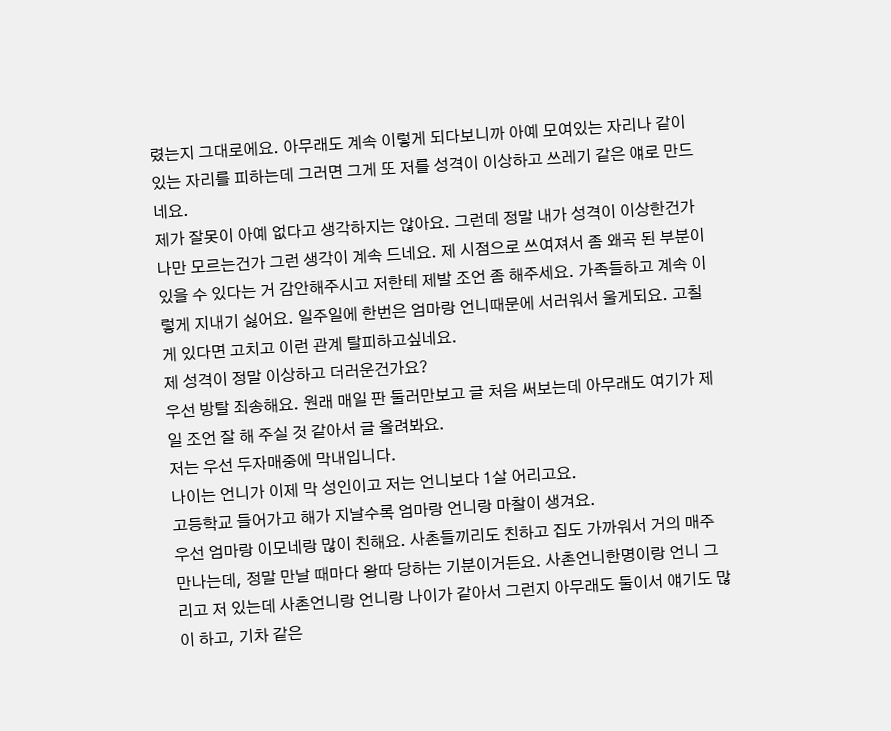렸는지 그대로에요. 아무래도 계속 이렇게 되다보니까 아예 모여있는 자리나 같이 있는 자리를 피하는데 그러면 그게 또 저를 성격이 이상하고 쓰레기 같은 얘로 만드네요.
제가 잘못이 아예 없다고 생각하지는 않아요. 그런데 정말 내가 성격이 이상한건가 나만 모르는건가 그런 생각이 계속 드네요. 제 시점으로 쓰여져서 좀 왜곡 된 부분이 있을 수 있다는 거 감안해주시고 저한테 제발 조언 좀 해주세요. 가족들하고 계속 이렇게 지내기 싫어요. 일주일에 한번은 엄마랑 언니때문에 서러워서 울게되요. 고칠 게 있다면 고치고 이런 관계 탈피하고싶네요.
제 성격이 정말 이상하고 더러운건가요?
우선 방탈 죄송해요. 원래 매일 판 둘러만보고 글 처음 써보는데 아무래도 여기가 제일 조언 잘 해 주실 것 같아서 글 올려봐요.
저는 우선 두자매중에 막내입니다.
나이는 언니가 이제 막 성인이고 저는 언니보다 1살 어리고요.
고등학교 들어가고 해가 지날수록 엄마랑 언니랑 마찰이 생겨요.
우선 엄마랑 이모네랑 많이 친해요. 사촌들끼리도 친하고 집도 가까워서 거의 매주 만나는데, 정말 만날 때마다 왕따 당하는 기분이거든요. 사촌언니한명이랑 언니 그리고 저 있는데 사촌언니랑 언니랑 나이가 같아서 그런지 아무래도 둘이서 얘기도 많이 하고, 기차 같은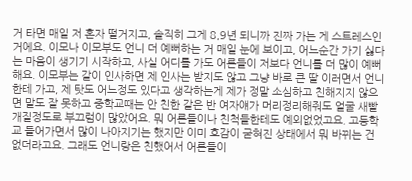거 타면 매일 저 혼자 떨거지고, 솔직히 그게 8,9년 되니까 진짜 가는 게 스트레스인거에요. 이모나 이모부도 언니 더 예뻐하는 거 매일 눈에 보이고, 어느순간 가기 싫다는 마음이 생기기 시작하고, 사실 어디를 가도 어른들이 저보다 언니를 더 많이 예뻐해요. 이모부는 같이 인사하면 제 인사는 받지도 않고 그냥 바로 큰 딸 이러면서 언니한테 가고, 제 탓도 어느정도 있다고 생각하는게 제가 정말 소심하고 친해지지 않으면 말도 잘 못하고 중학교때는 안 친한 같은 반 여자얘가 머리정리해줘도 얼굴 새빨개질정도로 부끄럼이 많았어요. 뭐 어른들이나 친척들한테도 예외없었고요. 고등학교 들어가면서 많이 나아지기는 했지만 이미 호감이 굳혀진 상태에서 뭐 바뀌는 건 없더라고요. 그래도 언니랑은 친했어서 어른들이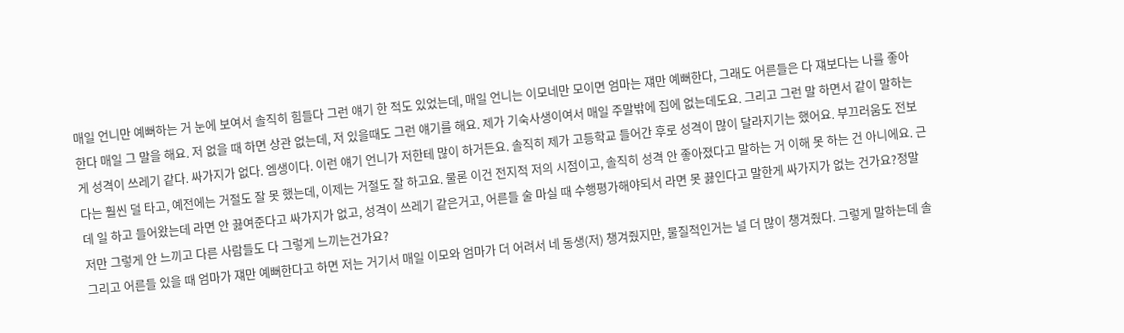매일 언니만 예뻐하는 거 눈에 보여서 솔직히 힘들다 그런 얘기 한 적도 있었는데, 매일 언니는 이모네만 모이면 엄마는 쟤만 예뻐한다, 그래도 어른들은 다 쟤보다는 나를 좋아한다 매일 그 말을 해요. 저 없을 때 하면 상관 없는데, 저 있을때도 그런 얘기를 해요. 제가 기숙사생이여서 매일 주말밖에 집에 없는데도요. 그리고 그런 말 하면서 같이 말하는게 성격이 쓰레기 같다. 싸가지가 없다. 엠생이다. 이런 얘기 언니가 저한테 많이 하거든요. 솔직히 제가 고등학교 들어간 후로 성격이 많이 달라지기는 했어요. 부끄러움도 전보다는 훨씬 덜 타고, 예전에는 거절도 잘 못 했는데, 이제는 거절도 잘 하고요. 물론 이건 전지적 저의 시점이고, 솔직히 성격 안 좋아졌다고 말하는 거 이해 못 하는 건 아니에요. 근데 일 하고 들어왔는데 라면 안 끓여준다고 싸가지가 없고, 성격이 쓰레기 같은거고, 어른들 술 마실 때 수행평가해야되서 라면 못 끓인다고 말한게 싸가지가 없는 건가요?정말 저만 그렇게 안 느끼고 다른 사람들도 다 그렇게 느끼는건가요?
그리고 어른들 있을 때 엄마가 쟤만 예뻐한다고 하면 저는 거기서 매일 이모와 엄마가 더 어려서 네 동생(저) 챙겨줬지만, 물질적인거는 널 더 많이 챙겨줬다. 그렇게 말하는데 솔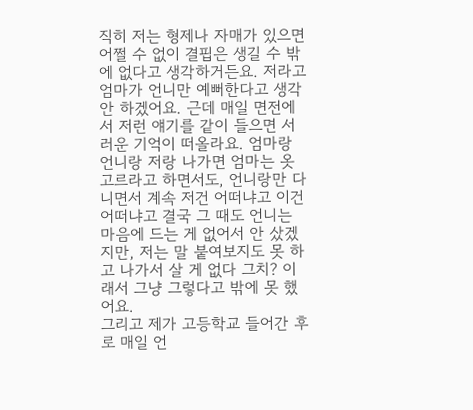직히 저는 형제나 자매가 있으면 어쩔 수 없이 결핍은 생길 수 밖에 없다고 생각하거든요. 저라고 엄마가 언니만 예뻐한다고 생각 안 하겠어요. 근데 매일 면전에서 저런 얘기를 같이 들으면 서러운 기억이 떠올라요. 엄마랑 언니랑 저랑 나가면 엄마는 옷 고르라고 하면서도, 언니랑만 다니면서 계속 저건 어떠냐고 이건 어떠냐고 결국 그 때도 언니는 마음에 드는 게 없어서 안 샀겠지만, 저는 말 붙여보지도 못 하고 나가서 살 게 없다 그치? 이래서 그냥 그렇다고 밖에 못 했어요.
그리고 제가 고등학교 들어간 후로 매일 언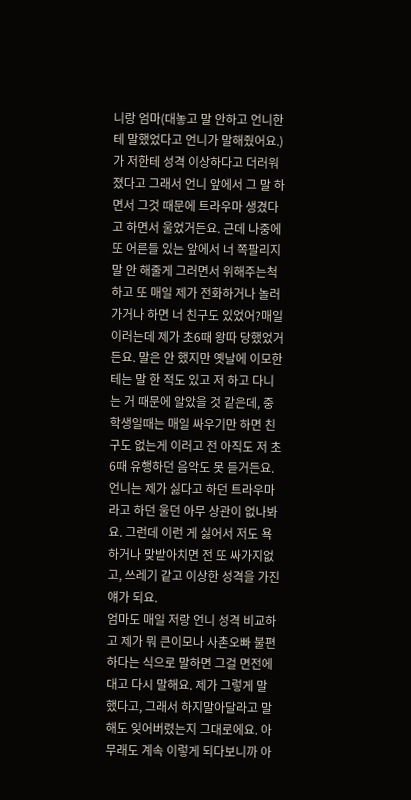니랑 엄마(대놓고 말 안하고 언니한테 말했었다고 언니가 말해줬어요.)가 저한테 성격 이상하다고 더러워졌다고 그래서 언니 앞에서 그 말 하면서 그것 때문에 트라우마 생겼다고 하면서 울었거든요. 근데 나중에 또 어른들 있는 앞에서 너 쪽팔리지 말 안 해줄게 그러면서 위해주는척하고 또 매일 제가 전화하거나 놀러가거나 하면 너 친구도 있었어?매일 이러는데 제가 초6때 왕따 당했었거든요. 말은 안 했지만 옛날에 이모한테는 말 한 적도 있고 저 하고 다니는 거 때문에 알았을 것 같은데, 중학생일때는 매일 싸우기만 하면 친구도 없는게 이러고 전 아직도 저 초6때 유행하던 음악도 못 듣거든요. 언니는 제가 싫다고 하던 트라우마라고 하던 울던 아무 상관이 없나봐요. 그런데 이런 게 싫어서 저도 욕하거나 맞받아치면 전 또 싸가지없고, 쓰레기 같고 이상한 성격을 가진 얘가 되요.
엄마도 매일 저랑 언니 성격 비교하고 제가 뭐 큰이모나 사촌오빠 불편하다는 식으로 말하면 그걸 면전에 대고 다시 말해요. 제가 그렇게 말 했다고, 그래서 하지말아달라고 말해도 잊어버렸는지 그대로에요. 아무래도 계속 이렇게 되다보니까 아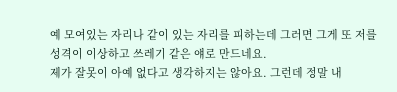예 모여있는 자리나 같이 있는 자리를 피하는데 그러면 그게 또 저를 성격이 이상하고 쓰레기 같은 얘로 만드네요.
제가 잘못이 아예 없다고 생각하지는 않아요. 그런데 정말 내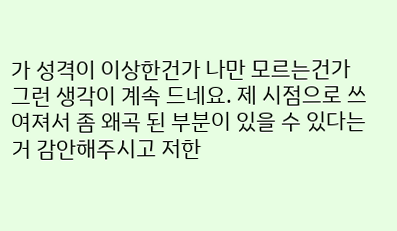가 성격이 이상한건가 나만 모르는건가 그런 생각이 계속 드네요. 제 시점으로 쓰여져서 좀 왜곡 된 부분이 있을 수 있다는 거 감안해주시고 저한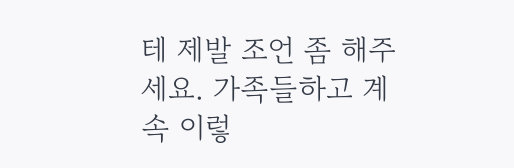테 제발 조언 좀 해주세요. 가족들하고 계속 이렇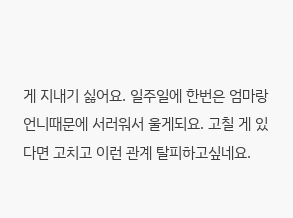게 지내기 싫어요. 일주일에 한번은 엄마랑 언니때문에 서러워서 울게되요. 고칠 게 있다면 고치고 이런 관계 탈피하고싶네요.